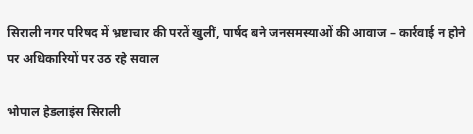सिराली नगर परिषद में भ्रष्टाचार की परतें खुलीं, पार्षद बने जनसमस्याओं की आवाज – कार्रवाई न होने पर अधिकारियों पर उठ रहे सवाल

भोपाल हेडलाइंस सिराली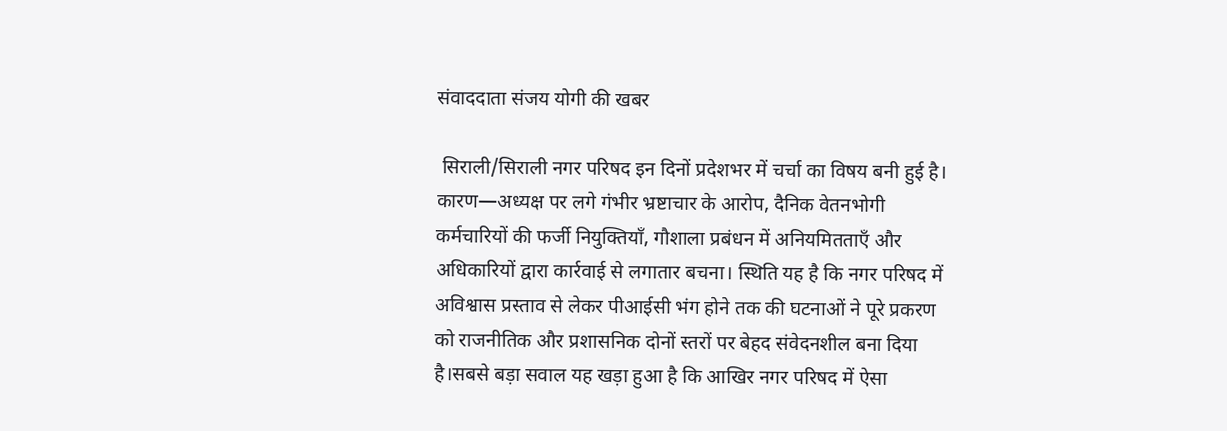संवाददाता संजय योगी की खबर

 सिराली/सिराली नगर परिषद इन दिनों प्रदेशभर में चर्चा का विषय बनी हुई है। कारण—अध्यक्ष पर लगे गंभीर भ्रष्टाचार के आरोप, दैनिक वेतनभोगी कर्मचारियों की फर्जी नियुक्तियाँ, गौशाला प्रबंधन में अनियमितताएँ और अधिकारियों द्वारा कार्रवाई से लगातार बचना। स्थिति यह है कि नगर परिषद में अविश्वास प्रस्ताव से लेकर पीआईसी भंग होने तक की घटनाओं ने पूरे प्रकरण को राजनीतिक और प्रशासनिक दोनों स्तरों पर बेहद संवेदनशील बना दिया है।सबसे बड़ा सवाल यह खड़ा हुआ है कि आखिर नगर परिषद में ऐसा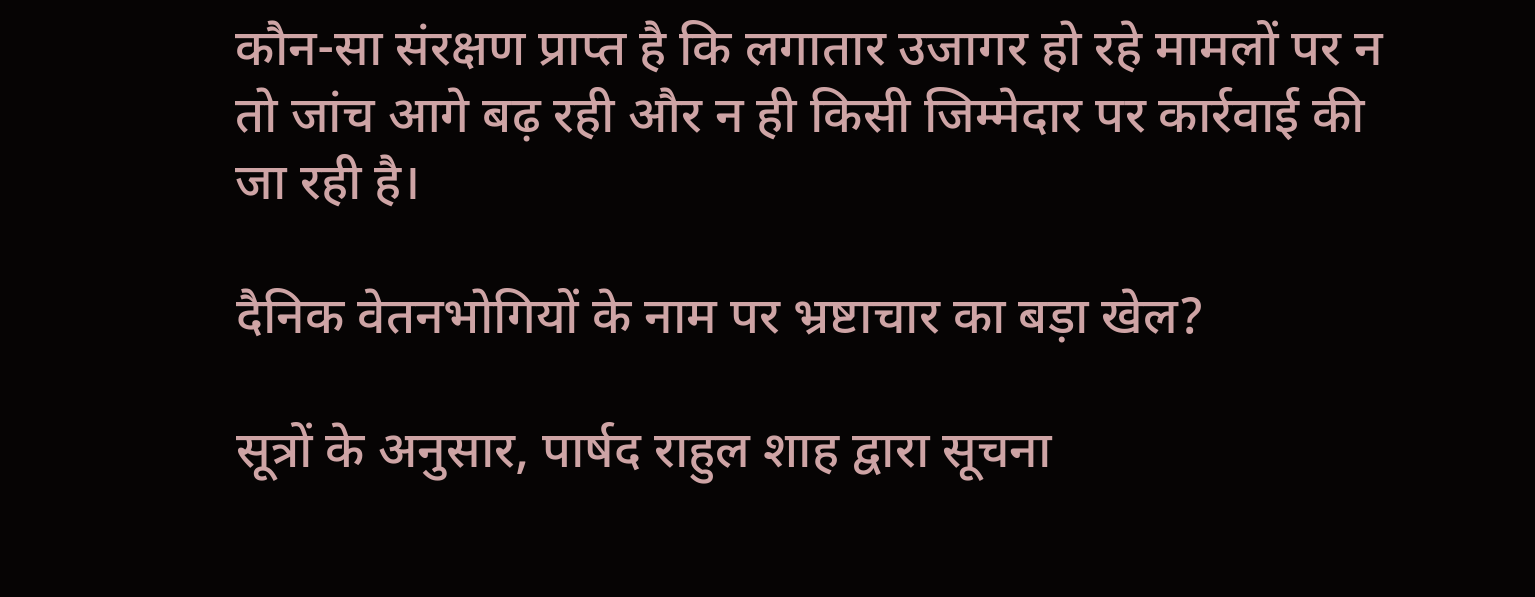कौन-सा संरक्षण प्राप्त है कि लगातार उजागर हो रहे मामलों पर न तो जांच आगे बढ़ रही और न ही किसी जिम्मेदार पर कार्रवाई की जा रही है।

दैनिक वेतनभोगियों के नाम पर भ्रष्टाचार का बड़ा खेल?

सूत्रों के अनुसार, पार्षद राहुल शाह द्वारा सूचना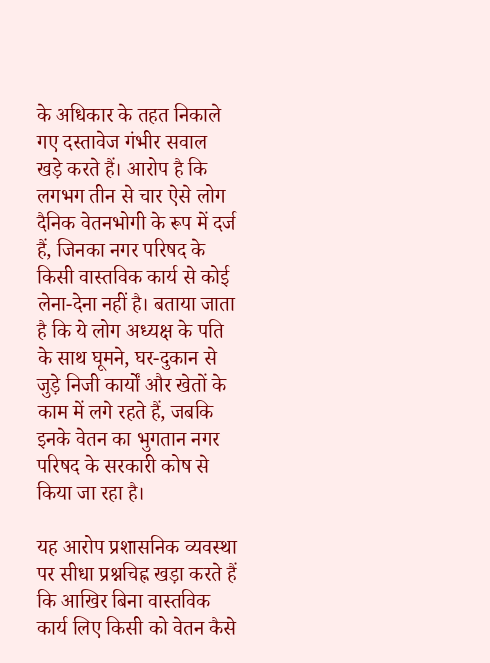के अधिकार के तहत निकाले गए दस्तावेज गंभीर सवाल खड़े करते हैं। आरोप है कि लगभग तीन से चार ऐसे लोग दैनिक वेतनभोगी के रूप में दर्ज हैं, जिनका नगर परिषद के किसी वास्तविक कार्य से कोई लेना-देना नहीं है। बताया जाता है कि ये लोग अध्यक्ष के पति के साथ घूमने, घर-दुकान से जुड़े निजी कार्यों और खेतों के काम में लगे रहते हैं, जबकि इनके वेतन का भुगतान नगर परिषद के सरकारी कोष से किया जा रहा है।

यह आरोप प्रशासनिक व्यवस्था पर सीधा प्रश्नचिह्न खड़ा करते हैं कि आखिर बिना वास्तविक कार्य लिए किसी को वेतन कैसे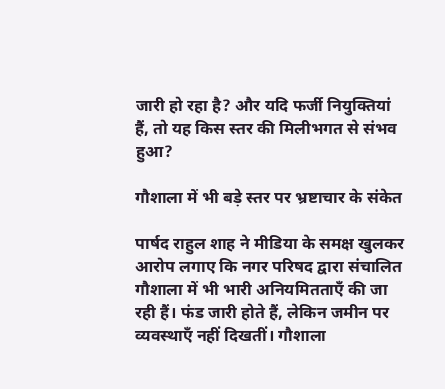जारी हो रहा है? और यदि फर्जी नियुक्तियां हैं, तो यह किस स्तर की मिलीभगत से संभव हुआ?

गौशाला में भी बड़े स्तर पर भ्रष्टाचार के संकेत

पार्षद राहुल शाह ने मीडिया के समक्ष खुलकर आरोप लगाए कि नगर परिषद द्वारा संचालित गौशाला में भी भारी अनियमितताएँ की जा रही हैं। फंड जारी होते हैं, लेकिन जमीन पर व्यवस्थाएँ नहीं दिखतीं। गौशाला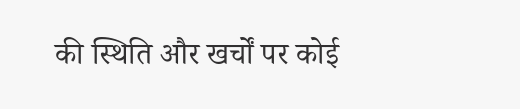की स्थिति और खर्चों पर कोई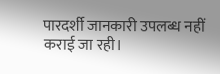पारदर्शी जानकारी उपलब्ध नहीं कराई जा रही।